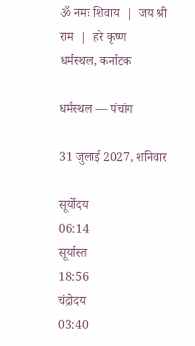ॐ नमः शिवाय  |  जय श्री राम  |  हरे कृष्ण
धर्मस्थल, कर्नाटक

धर्मस्थल — पंचांग

31 जुलाई 2027, शनिवार

सूर्योदय
06:14
सूर्यास्त
18:56
चंद्रोदय
03:40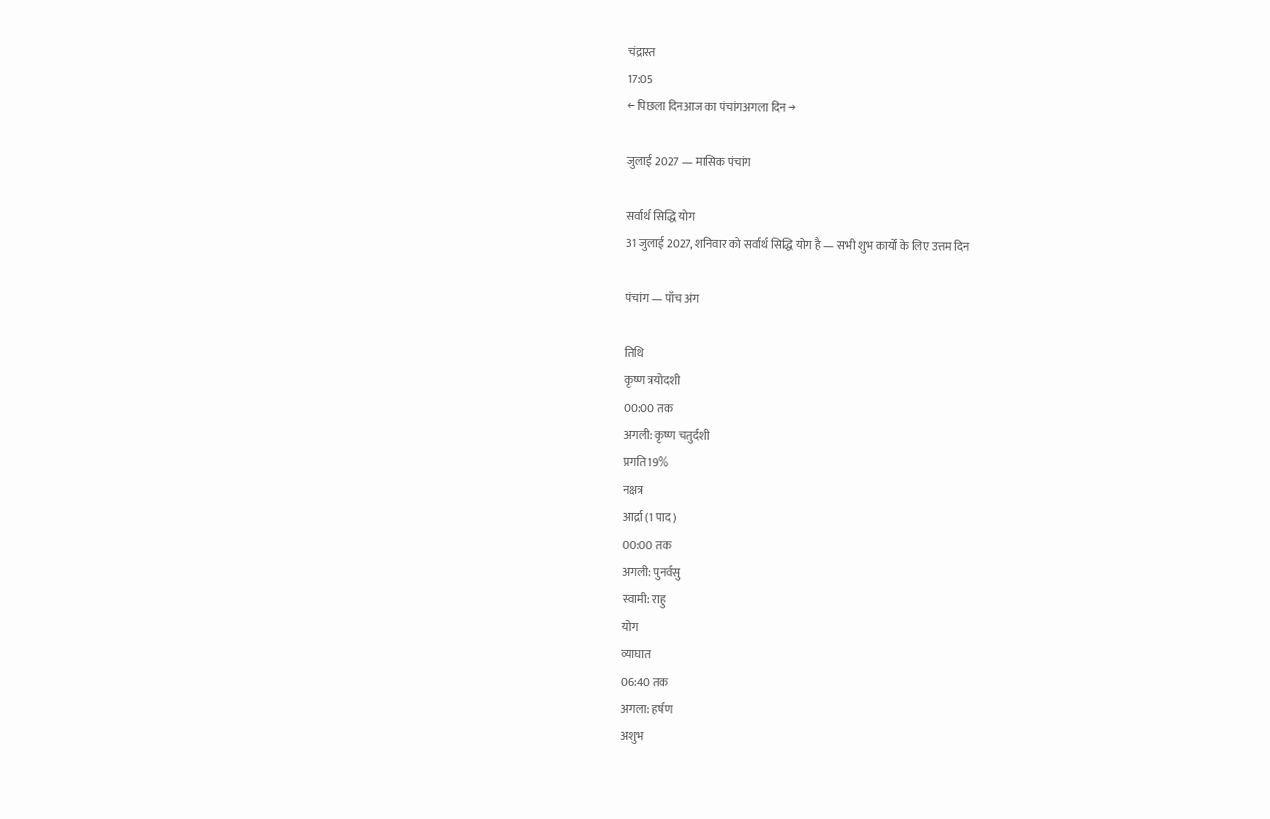चंद्रास्त
17:05
← पिछला दिनआज का पंचांगअगला दिन →

जुलाई 2027 — मासिक पंचांग

सर्वार्थ सिद्धि योग
31 जुलाई 2027, शनिवार को सर्वार्थ सिद्धि योग है — सभी शुभ कार्यों के लिए उत्तम दिन

पंचांग — पाँच अंग

तिथि
कृष्ण त्रयोदशी
00:00 तक
अगली: कृष्ण चतुर्दशी
प्रगति19%
नक्षत्र
आर्द्रा (1 पाद)
00:00 तक
अगली: पुनर्वसु
स्वामी: राहु
योग
व्याघात
06:40 तक
अगला: हर्षण
अशुभ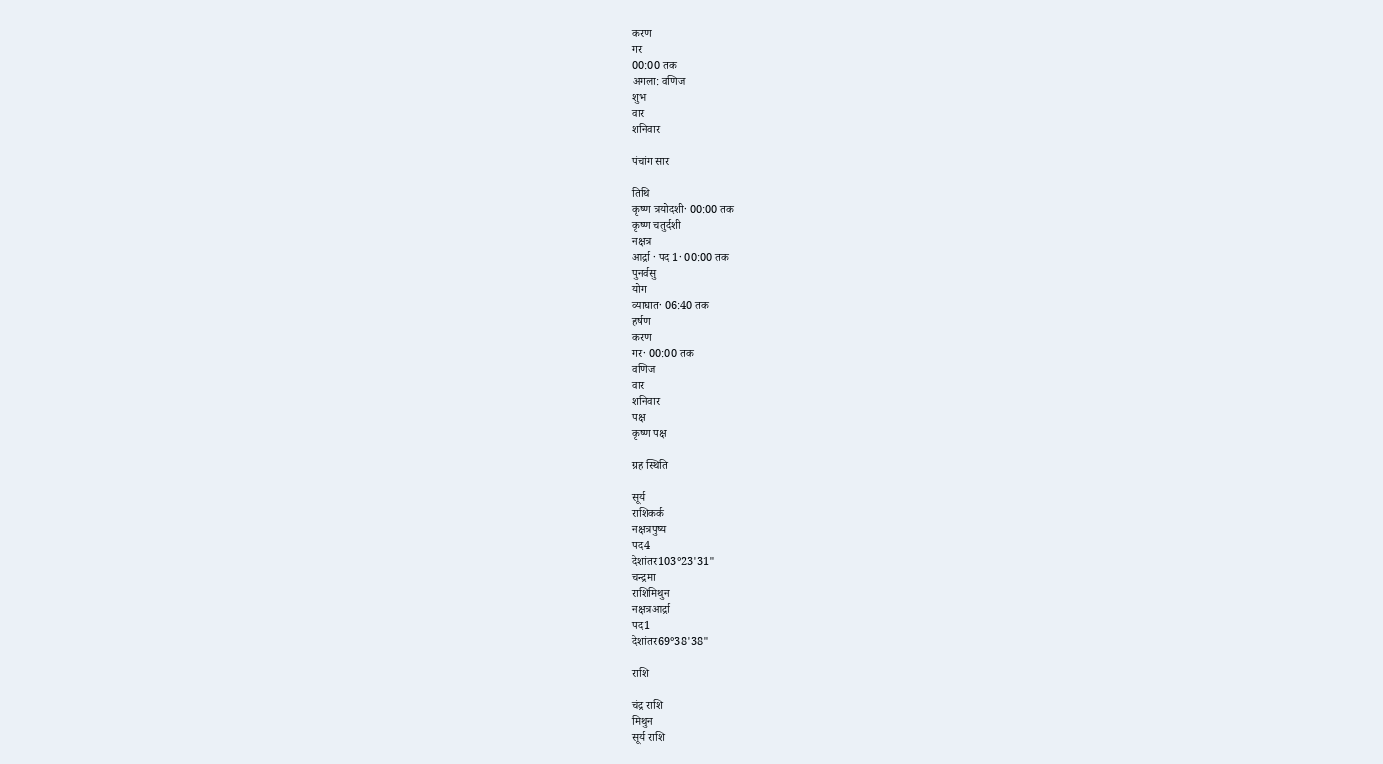करण
गर
00:00 तक
अगला: वणिज
शुभ
वार
शनिवार

पंचांग सार

तिथि
कृष्ण त्रयोदशी· 00:00 तक
कृष्ण चतुर्दशी
नक्षत्र
आर्द्रा · पद 1· 00:00 तक
पुनर्वसु
योग
व्याघात· 06:40 तक
हर्षण
करण
गर· 00:00 तक
वणिज
वार
शनिवार
पक्ष
कृष्ण पक्ष

ग्रह स्थिति

सूर्य
राशिकर्क
नक्षत्रपुष्य
पद4
देशांतर103°23'31"
चन्द्रमा
राशिमिथुन
नक्षत्रआर्द्रा
पद1
देशांतर69°38'38"

राशि

चंद्र राशि
मिथुन
सूर्य राशि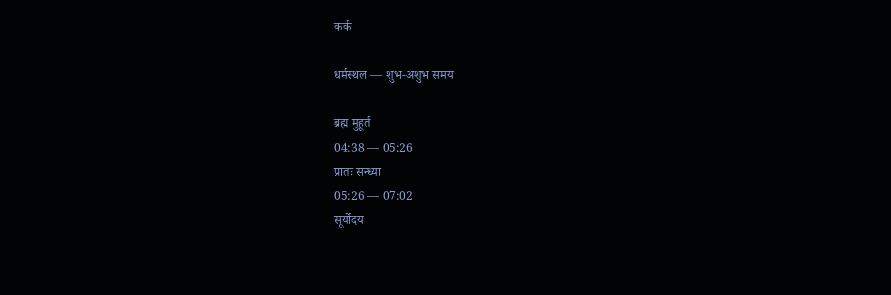कर्क

धर्मस्थल — शुभ-अशुभ समय

ब्रह्म मुहूर्त
04:38 — 05:26
प्रातः सन्ध्या
05:26 — 07:02
सूर्योदय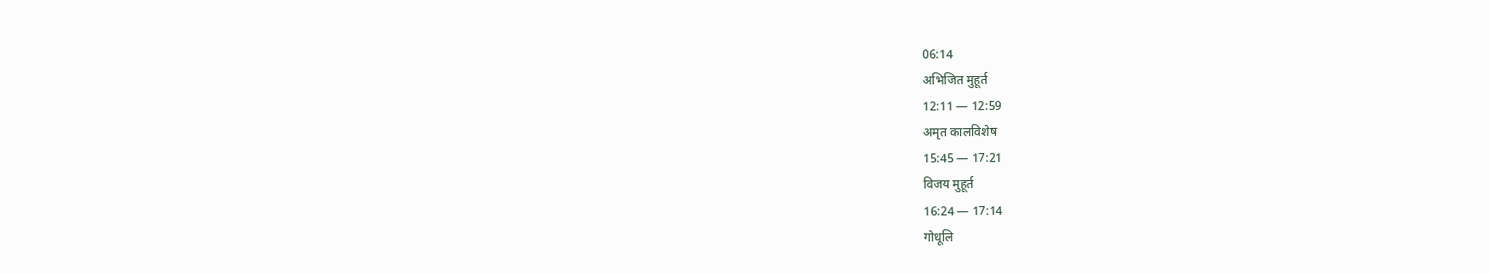06:14
अभिजित मुहूर्त
12:11 — 12:59
अमृत कालविशेष
15:45 — 17:21
विजय मुहूर्त
16:24 — 17:14
गोधूलि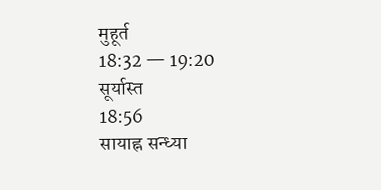मुहूर्त
18:32 — 19:20
सूर्यास्त
18:56
सायाह्न सन्ध्या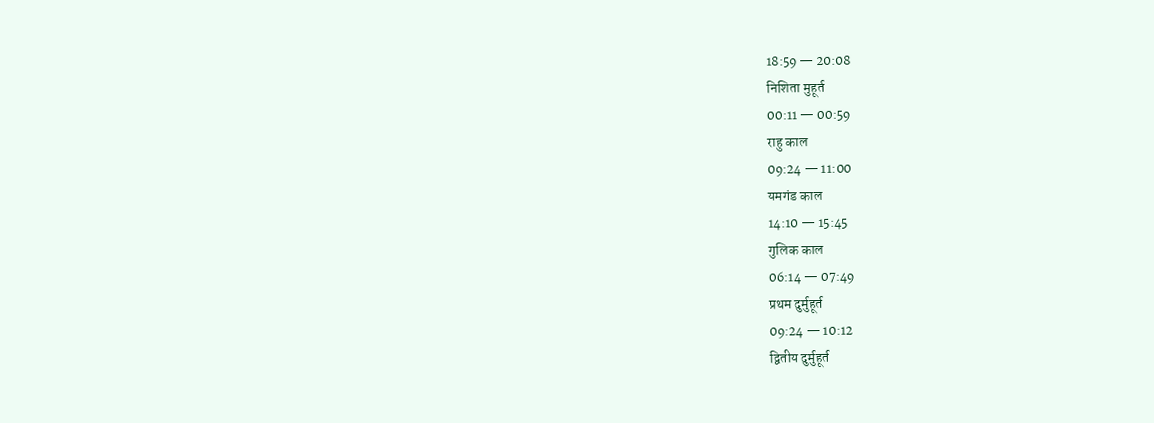18:59 — 20:08
निशिता मुहूर्त
00:11 — 00:59
राहु काल
09:24 — 11:00
यमगंड काल
14:10 — 15:45
गुलिक काल
06:14 — 07:49
प्रथम दुर्मुहूर्त
09:24 — 10:12
द्वितीय दुर्मुहूर्त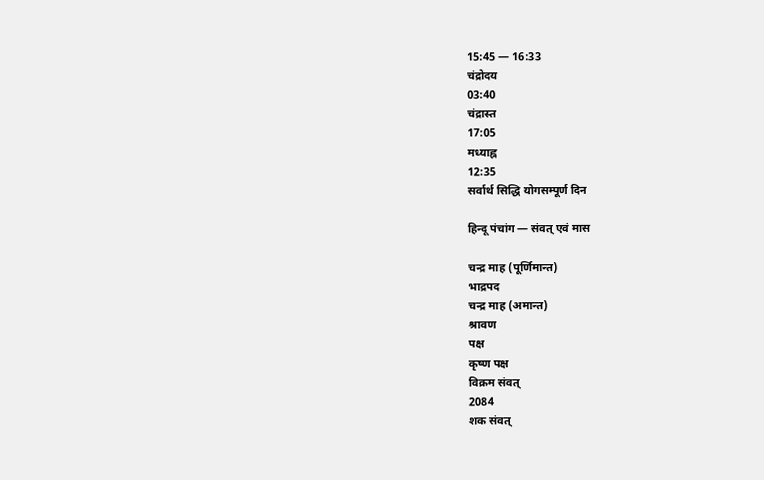15:45 — 16:33
चंद्रोदय
03:40
चंद्रास्त
17:05
मध्याह्न
12:35
सर्वार्थ सिद्धि योगसम्पूर्ण दिन

हिन्दू पंचांग — संवत् एवं मास

चन्द्र माह (पूर्णिमान्त)
भाद्रपद
चन्द्र माह (अमान्त)
श्रावण
पक्ष
कृष्ण पक्ष
विक्रम संवत्
2084
शक संवत्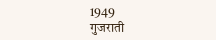1949
गुजराती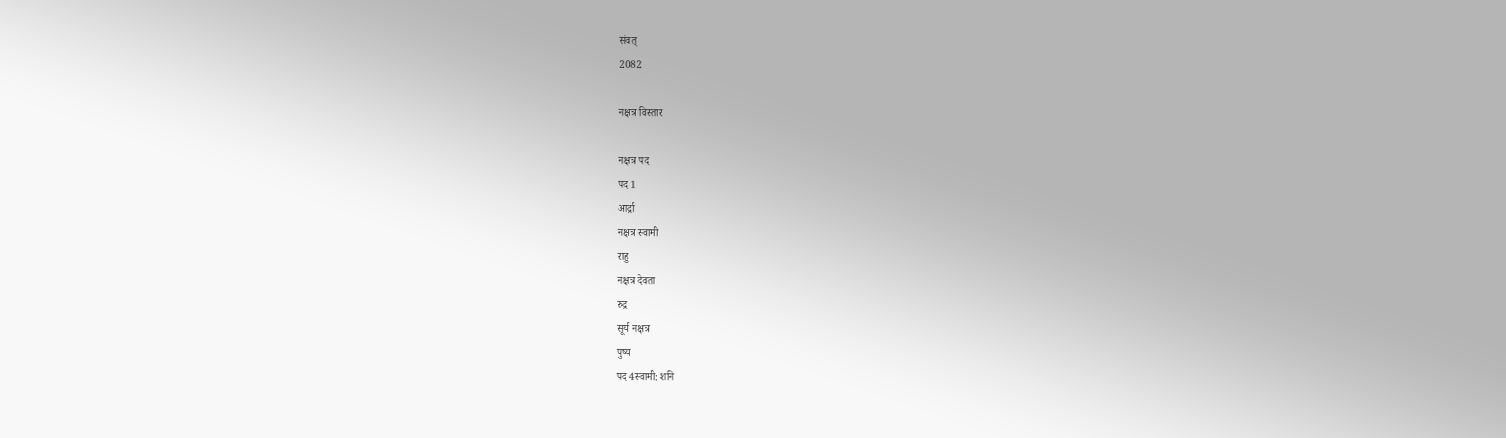संवत्
2082

नक्षत्र विस्तार

नक्षत्र पद
पद 1
आर्द्रा
नक्षत्र स्वामी
राहु
नक्षत्र देवता
रुद्र
सूर्य नक्षत्र
पुष्य
पद 4स्वामी: शनि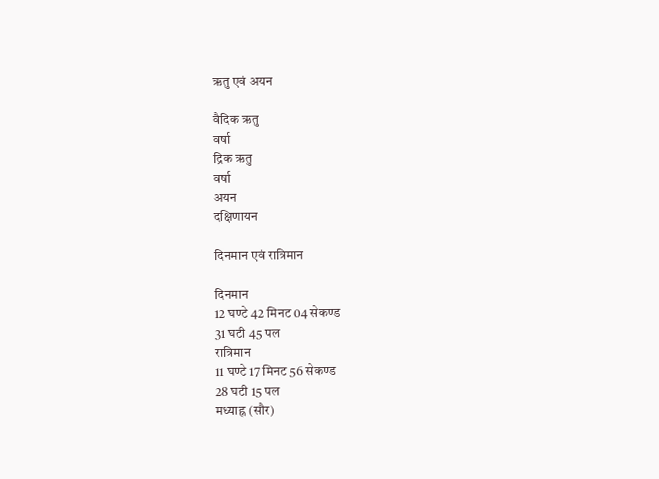ऋतु एवं अयन

वैदिक ऋतु
वर्षा
द्रिक ऋतु
वर्षा
अयन
दक्षिणायन

दिनमान एवं रात्रिमान

दिनमान
12 घण्टे 42 मिनट 04 सेकण्ड
31 घटी 45 पल
रात्रिमान
11 घण्टे 17 मिनट 56 सेकण्ड
28 घटी 15 पल
मध्याह्न (सौर)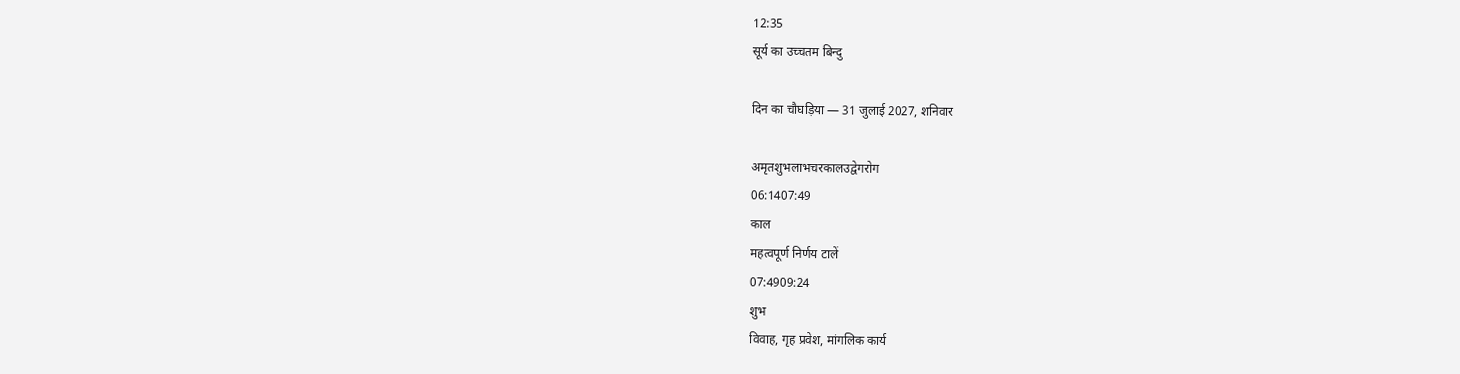12:35
सूर्य का उच्चतम बिन्दु

दिन का चौघड़िया — 31 जुलाई 2027, शनिवार

अमृतशुभलाभचरकालउद्वेगरोग
06:1407:49
काल
महत्वपूर्ण निर्णय टालें
07:4909:24
शुभ
विवाह, गृह प्रवेश, मांगलिक कार्य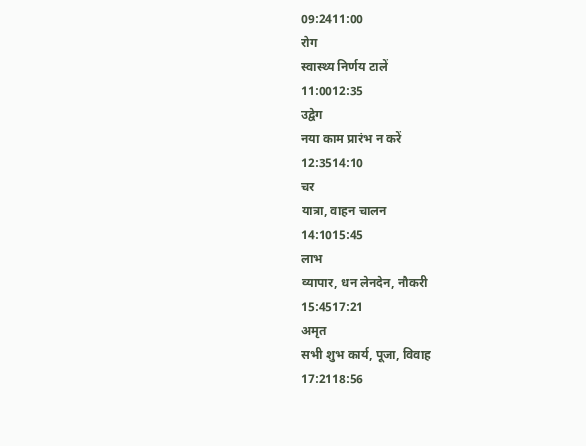09:2411:00
रोग
स्वास्थ्य निर्णय टालें
11:0012:35
उद्वेग
नया काम प्रारंभ न करें
12:3514:10
चर
यात्रा, वाहन चालन
14:1015:45
लाभ
व्यापार, धन लेनदेन, नौकरी
15:4517:21
अमृत
सभी शुभ कार्य, पूजा, विवाह
17:2118:56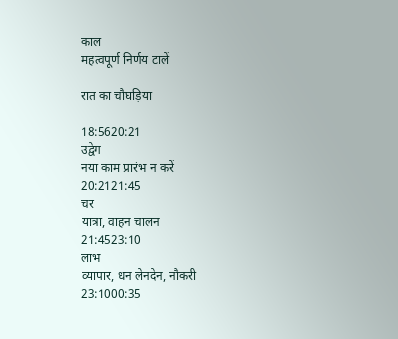काल
महत्वपूर्ण निर्णय टालें

रात का चौघड़िया

18:5620:21
उद्वेग
नया काम प्रारंभ न करें
20:2121:45
चर
यात्रा, वाहन चालन
21:4523:10
लाभ
व्यापार, धन लेनदेन, नौकरी
23:1000:35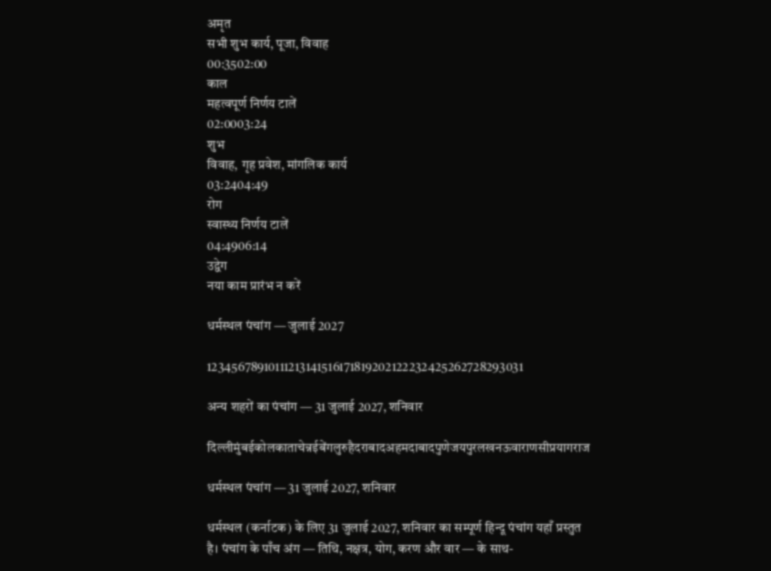अमृत
सभी शुभ कार्य, पूजा, विवाह
00:3502:00
काल
महत्वपूर्ण निर्णय टालें
02:0003:24
शुभ
विवाह, गृह प्रवेश, मांगलिक कार्य
03:2404:49
रोग
स्वास्थ्य निर्णय टालें
04:4906:14
उद्वेग
नया काम प्रारंभ न करें

धर्मस्थल पंचांग — जुलाई 2027

12345678910111213141516171819202122232425262728293031

अन्य शहरों का पंचांग — 31 जुलाई 2027, शनिवार

दिल्लीमुंबईकोलकाताचेन्नईबेंगलुरुहैदराबादअहमदाबादपुणेजयपुरलखनऊवाराणसीप्रयागराज

धर्मस्थल पंचांग — 31 जुलाई 2027, शनिवार

धर्मस्थल (कर्नाटक) के लिए 31 जुलाई 2027, शनिवार का सम्पूर्ण हिन्दू पंचांग यहाँ प्रस्तुत है। पंचांग के पाँच अंग — तिथि, नक्षत्र, योग, करण और वार — के साथ-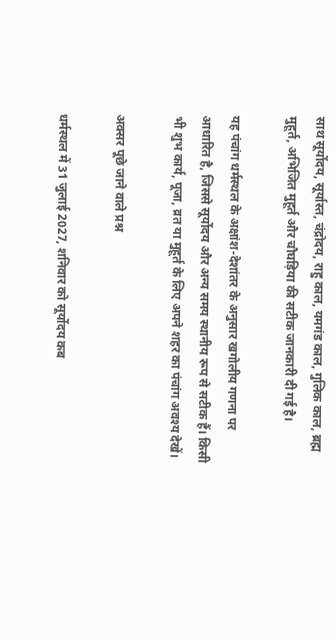साथ सूर्योदय, सूर्यास्त, चंद्रोदय, राहु काल, यमगंड काल, गुलिक काल, ब्रह्म मुहूर्त, अभिजित मुहूर्त और चौघड़िया की सटीक जानकारी दी गई है।

यह पंचांग धर्मस्थल के अक्षांश-देशांतर के अनुसार खगोलीय गणना पर आधारित है, जिससे सूर्योदय और अन्य समय स्थानीय रूप से सटीक हैं। किसी भी शुभ कार्य, पूजा, व्रत या मुहूर्त के लिए अपने शहर का पंचांग अवश्य देखें।

अक्सर पूछे जाने वाले प्रश्न

धर्मस्थल में 31 जुलाई 2027, शनिवार को सूर्योदय कब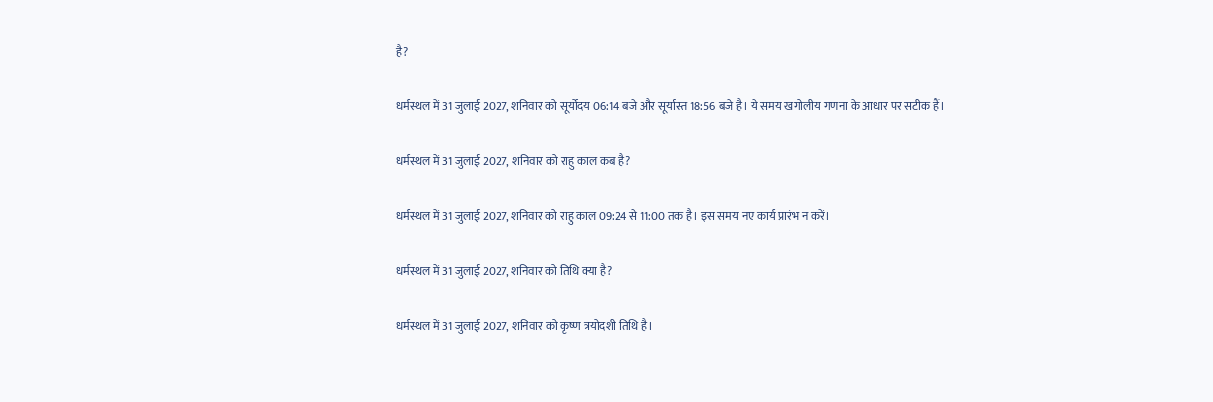है?

धर्मस्थल में 31 जुलाई 2027, शनिवार को सूर्योदय 06:14 बजे और सूर्यास्त 18:56 बजे है। ये समय खगोलीय गणना के आधार पर सटीक हैं।

धर्मस्थल में 31 जुलाई 2027, शनिवार को राहु काल कब है?

धर्मस्थल में 31 जुलाई 2027, शनिवार को राहु काल 09:24 से 11:00 तक है। इस समय नए कार्य प्रारंभ न करें।

धर्मस्थल में 31 जुलाई 2027, शनिवार को तिथि क्या है?

धर्मस्थल में 31 जुलाई 2027, शनिवार को कृष्ण त्रयोदशी तिथि है।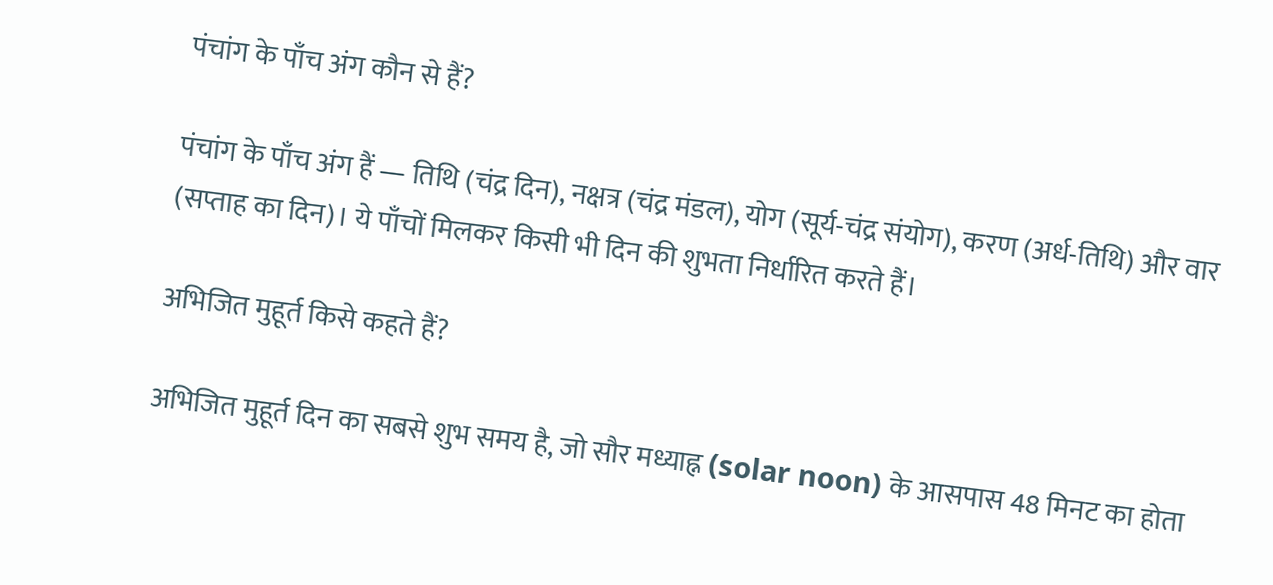पंचांग के पाँच अंग कौन से हैं?

पंचांग के पाँच अंग हैं — तिथि (चंद्र दिन), नक्षत्र (चंद्र मंडल), योग (सूर्य-चंद्र संयोग), करण (अर्ध-तिथि) और वार (सप्ताह का दिन)। ये पाँचों मिलकर किसी भी दिन की शुभता निर्धारित करते हैं।

अभिजित मुहूर्त किसे कहते हैं?

अभिजित मुहूर्त दिन का सबसे शुभ समय है, जो सौर मध्याह्न (solar noon) के आसपास 48 मिनट का होता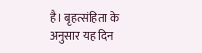है। बृहत्संहिता के अनुसार यह दिन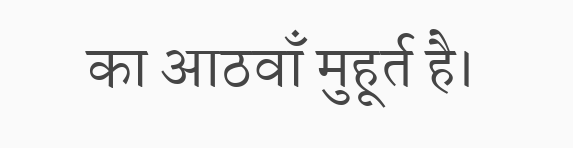का आठवाँ मुहूर्त है।